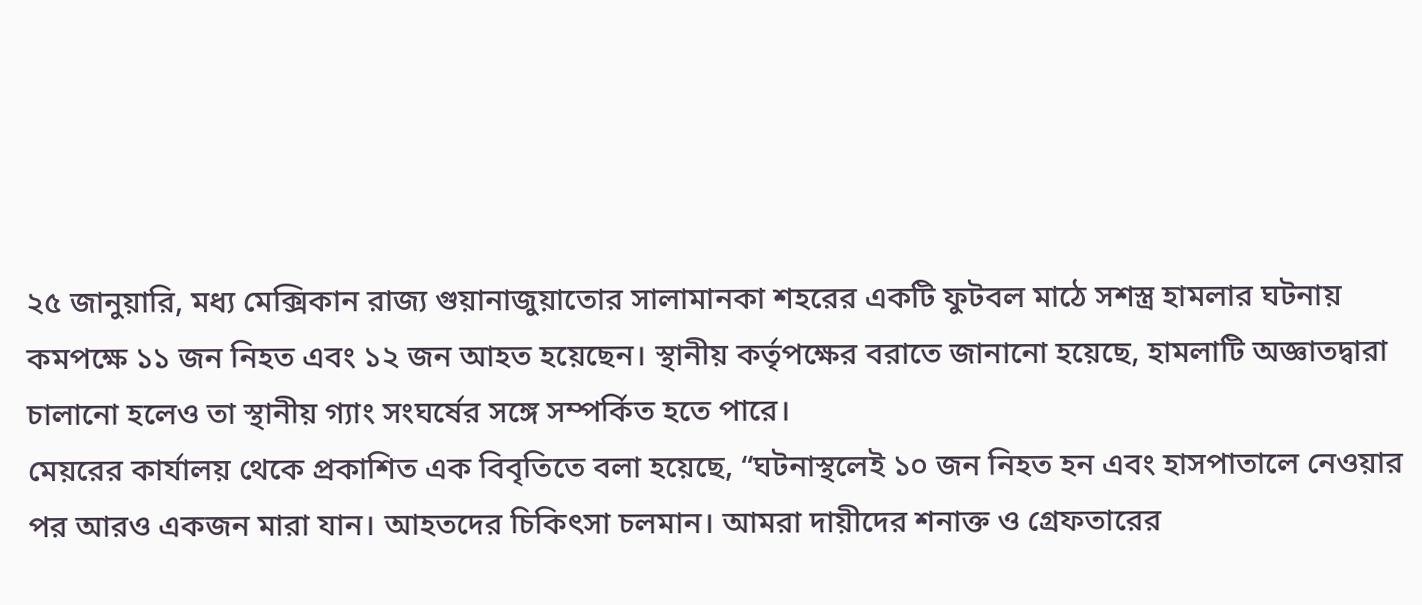২৫ জানুয়ারি, মধ্য মেক্সিকান রাজ্য গুয়ানাজুয়াতোর সালামানকা শহরের একটি ফুটবল মাঠে সশস্ত্র হামলার ঘটনায় কমপক্ষে ১১ জন নিহত এবং ১২ জন আহত হয়েছেন। স্থানীয় কর্তৃপক্ষের বরাতে জানানো হয়েছে, হামলাটি অজ্ঞাতদ্বারা চালানো হলেও তা স্থানীয় গ্যাং সংঘর্ষের সঙ্গে সম্পর্কিত হতে পারে।
মেয়রের কার্যালয় থেকে প্রকাশিত এক বিবৃতিতে বলা হয়েছে, “ঘটনাস্থলেই ১০ জন নিহত হন এবং হাসপাতালে নেওয়ার পর আরও একজন মারা যান। আহতদের চিকিৎসা চলমান। আমরা দায়ীদের শনাক্ত ও গ্রেফতারের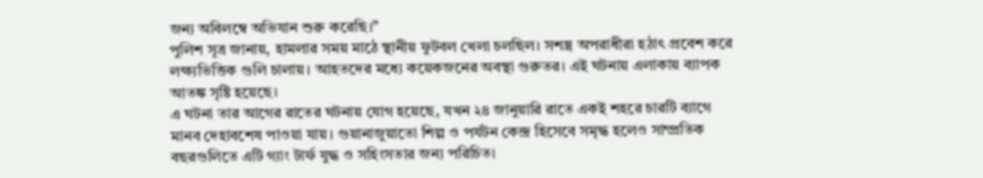জন্য অবিলম্বে অভিযান শুরু করেছি।”
পুলিশ সূত্র জানায়, হামলার সময় মাঠে স্থানীয় ফুটবল খেলা চলছিল। সশস্ত্র অপরাধীরা হঠাৎ প্রবেশ করে লক্ষ্যভিত্তিক গুলি চালায়। আহতদের মধ্যে কয়েকজনের অবস্থা গুরুতর। এই ঘটনায় এলাকায় ব্যাপক আতঙ্ক সৃষ্টি হয়েছে।
এ ঘটনা তার আগের রাতের ঘটনায় যোগ হয়েছে, যখন ২৪ জানুয়ারি রাতে একই শহরে চারটি ব্যাগে মানব দেহাবশেষ পাওয়া যায়। গুয়ানাজুয়াতো শিল্প ও পর্যটন কেন্দ্র হিসেবে সমৃদ্ধ হলেও সাম্প্রতিক বছরগুলিতে এটি গ্যাং টার্ফ যুদ্ধ ও সহিংসতার জন্য পরিচিত।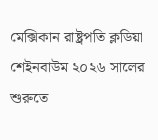মেক্সিকান রাষ্ট্রপতি ক্লডিয়া শেইনবাউম ২০২৬ সালের শুরুতে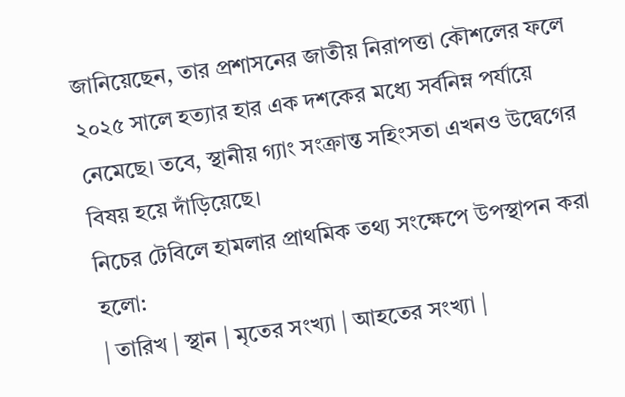জানিয়েছেন, তার প্রশাসনের জাতীয় নিরাপত্তা কৌশলের ফলে ২০২৫ সালে হত্যার হার এক দশকের মধ্যে সর্বনিম্ন পর্যায়ে নেমেছে। তবে, স্থানীয় গ্যাং সংক্রান্ত সহিংসতা এখনও উদ্বেগের বিষয় হয়ে দাঁড়িয়েছে।
নিচের টেবিলে হামলার প্রাথমিক তথ্য সংক্ষেপে উপস্থাপন করা হলো:
| তারিখ | স্থান | মৃতের সংখ্যা | আহতের সংখ্যা |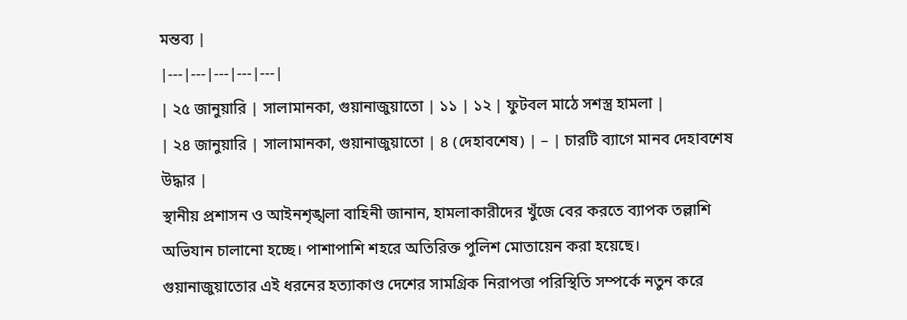মন্তব্য |
|---|---|---|---|---|
| ২৫ জানুয়ারি | সালামানকা, গুয়ানাজুয়াতো | ১১ | ১২ | ফুটবল মাঠে সশস্ত্র হামলা |
| ২৪ জানুয়ারি | সালামানকা, গুয়ানাজুয়াতো | ৪ (দেহাবশেষ) | – | চারটি ব্যাগে মানব দেহাবশেষ উদ্ধার |
স্থানীয় প্রশাসন ও আইনশৃঙ্খলা বাহিনী জানান, হামলাকারীদের খুঁজে বের করতে ব্যাপক তল্লাশি অভিযান চালানো হচ্ছে। পাশাপাশি শহরে অতিরিক্ত পুলিশ মোতায়েন করা হয়েছে।
গুয়ানাজুয়াতোর এই ধরনের হত্যাকাণ্ড দেশের সামগ্রিক নিরাপত্তা পরিস্থিতি সম্পর্কে নতুন করে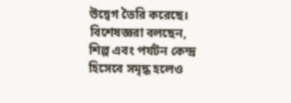উদ্বেগ তৈরি করেছে। বিশেষজ্ঞরা বলছেন, শিল্প এবং পর্যটন কেন্দ্র হিসেবে সমৃদ্ধ হলেও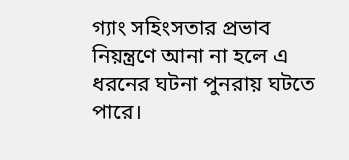গ্যাং সহিংসতার প্রভাব নিয়ন্ত্রণে আনা না হলে এ ধরনের ঘটনা পুনরায় ঘটতে পারে।